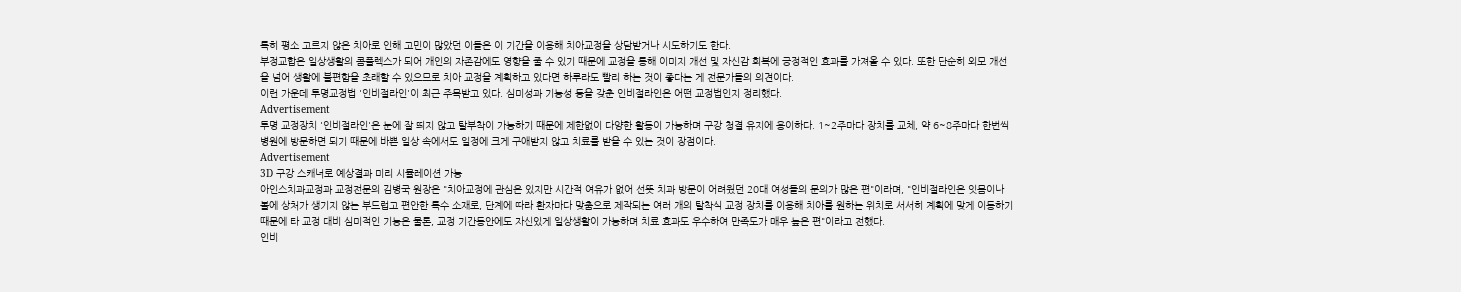특히 평소 고르지 않은 치아로 인해 고민이 많았던 이들은 이 기간을 이용해 치아교정을 상담받거나 시도하기도 한다.
부정교합은 일상생활의 콤플렉스가 되어 개인의 자존감에도 영향을 줄 수 있기 때문에 교정을 통해 이미지 개선 및 자신감 회복에 긍정적인 효과를 가져올 수 있다. 또한 단순히 외모 개선을 넘어 생활에 불편함을 초래할 수 있으므로 치아 교정을 계획하고 있다면 하루라도 빨리 하는 것이 좋다는 게 전문가들의 의견이다.
이런 가운데 투명교정법 '인비절라인'이 최근 주목받고 있다. 심미성과 기능성 등을 갖춘 인비절라인은 어떤 교정법인지 정리했다.
Advertisement
투명 교정장치 '인비절라인'은 눈에 잘 띄지 않고 탈부착이 가능하기 때문에 제한없이 다양한 활동이 가능하며 구강 청결 유지에 용이하다. 1~2주마다 장치를 교체, 약 6~8주마다 한번씩 병원에 방문하면 되기 때문에 바쁜 일상 속에서도 일정에 크게 구애받지 않고 치료를 받을 수 있는 것이 장점이다.
Advertisement
3D 구강 스캐너로 예상결과 미리 시뮬레이션 가능
아인스치과교정과 교정전문의 김병국 원장은 "치아교정에 관심은 있지만 시간적 여유가 없어 선뜻 치과 방문이 어려웠던 20대 여성들의 문의가 많은 편"이라며, "인비절라인은 잇몸이나 볼에 상처가 생기지 않는 부드럽고 편안한 특수 소재로, 단계에 따라 환자마다 맞춤으로 제작되는 여러 개의 탈착식 교정 장치를 이용해 치아를 원하는 위치로 서서히 계획에 맞게 이동하기 때문에 타 교정 대비 심미적인 기능은 물론, 교정 기간동안에도 자신있게 일상생활이 가능하며 치료 효과도 우수하여 만족도가 매우 높은 편"이라고 전했다.
인비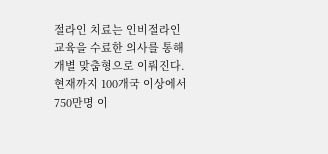절라인 치료는 인비절라인 교육을 수료한 의사를 통해 개별 맞춤형으로 이뤄진다. 현재까지 100개국 이상에서 750만명 이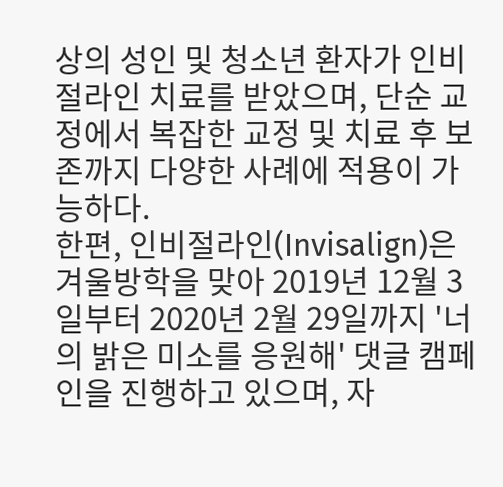상의 성인 및 청소년 환자가 인비절라인 치료를 받았으며, 단순 교정에서 복잡한 교정 및 치료 후 보존까지 다양한 사례에 적용이 가능하다.
한편, 인비절라인(Invisalign)은 겨울방학을 맞아 2019년 12월 3일부터 2020년 2월 29일까지 '너의 밝은 미소를 응원해' 댓글 캠페인을 진행하고 있으며, 자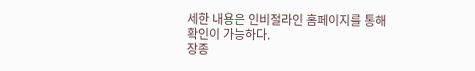세한 내용은 인비절라인 홈페이지를 통해 확인이 가능하다.
장종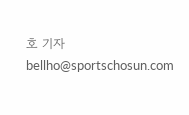호 기자 bellho@sportschosun.com